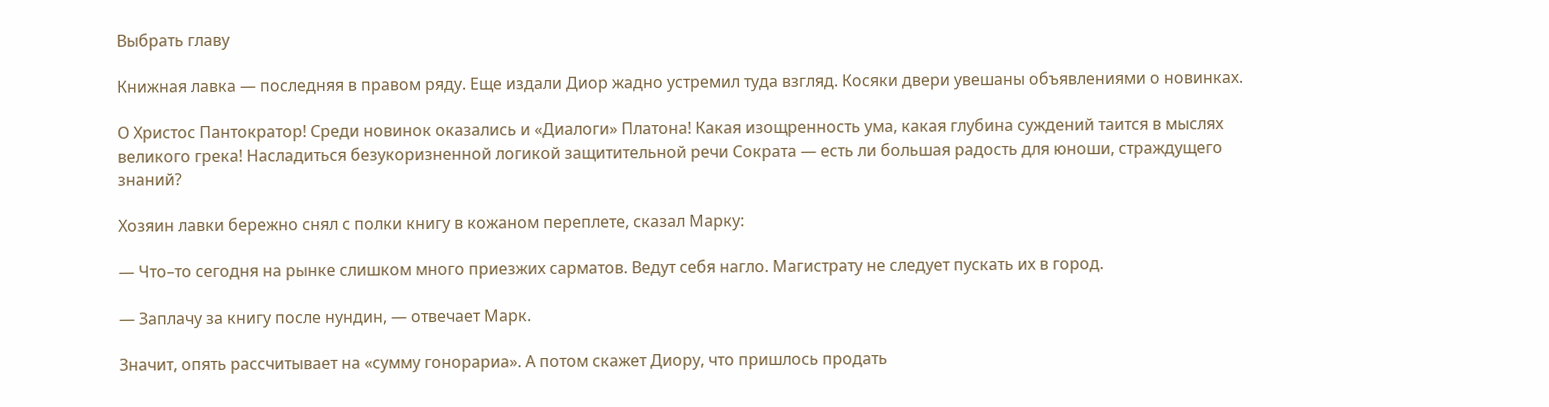Выбрать главу

Книжная лавка — последняя в правом ряду. Еще издали Диор жадно устремил туда взгляд. Косяки двери увешаны объявлениями о новинках.

О Христос Пантократор! Среди новинок оказались и «Диалоги» Платона! Какая изощренность ума, какая глубина суждений таится в мыслях великого грека! Насладиться безукоризненной логикой защитительной речи Сократа — есть ли большая радость для юноши, страждущего знаний?

Хозяин лавки бережно снял с полки книгу в кожаном переплете, сказал Марку:

— Что–то сегодня на рынке слишком много приезжих сарматов. Ведут себя нагло. Магистрату не следует пускать их в город.

— Заплачу за книгу после нундин, — отвечает Марк.

Значит, опять рассчитывает на «сумму гонорариа». А потом скажет Диору, что пришлось продать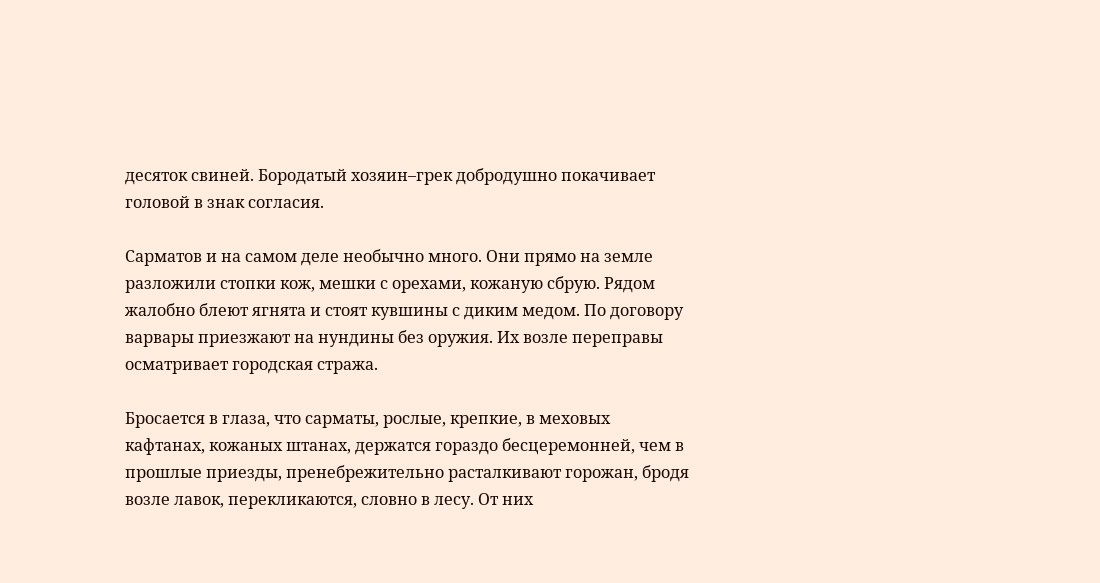десяток свиней. Бородатый хозяин–грек добродушно покачивает головой в знак согласия.

Сарматов и на самом деле необычно много. Они прямо на земле разложили стопки кож, мешки с орехами, кожаную сбрую. Рядом жалобно блеют ягнята и стоят кувшины с диким медом. По договору варвары приезжают на нундины без оружия. Их возле переправы осматривает городская стража.

Бросается в глаза, что сарматы, рослые, крепкие, в меховых кафтанах, кожаных штанах, держатся гораздо бесцеремонней, чем в прошлые приезды, пренебрежительно расталкивают горожан, бродя возле лавок, перекликаются, словно в лесу. От них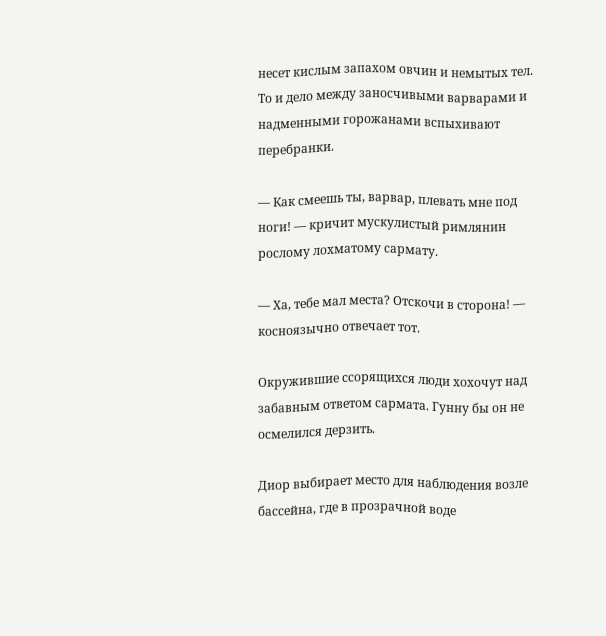несет кислым запахом овчин и немытых тел. То и дело между заносчивыми варварами и надменными горожанами вспыхивают перебранки.

— Как смеешь ты, варвар, плевать мне под ноги! — кричит мускулистый римлянин рослому лохматому сармату.

— Ха, тебе мал места? Отскочи в сторона! — косноязычно отвечает тот.

Окружившие ссорящихся люди хохочут над забавным ответом сармата. Гунну бы он не осмелился дерзить.

Диор выбирает место для наблюдения возле бассейна, где в прозрачной воде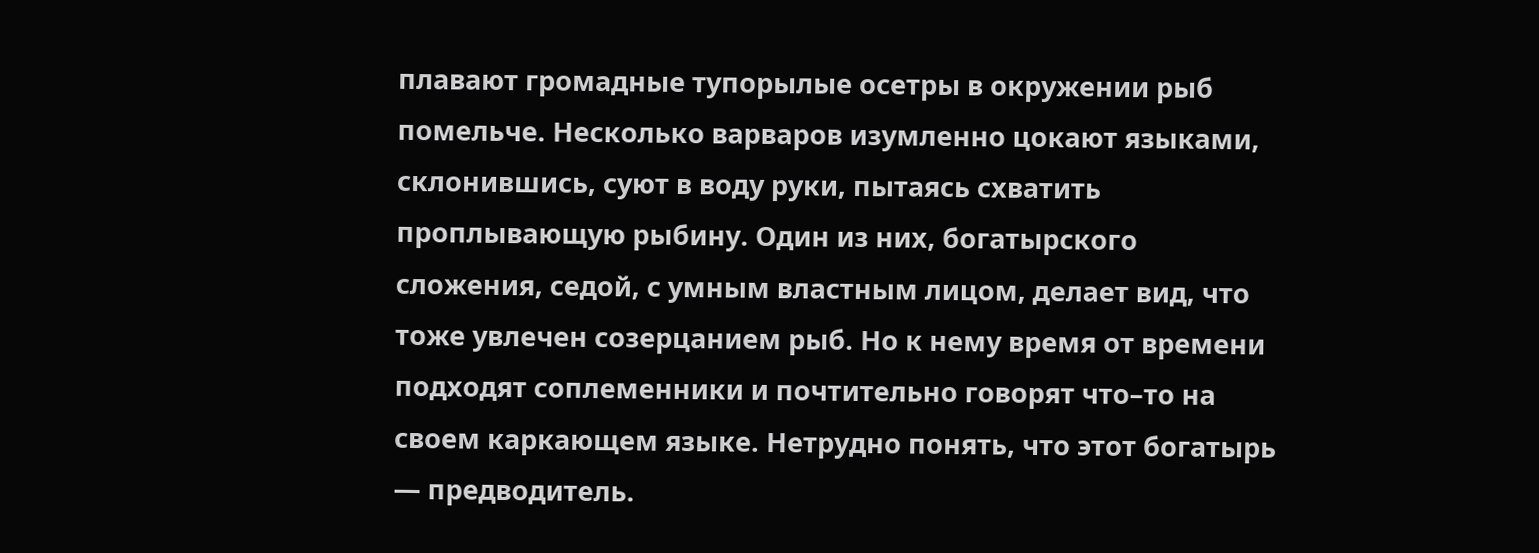плавают громадные тупорылые осетры в окружении рыб помельче. Несколько варваров изумленно цокают языками, склонившись, суют в воду руки, пытаясь схватить проплывающую рыбину. Один из них, богатырского сложения, седой, с умным властным лицом, делает вид, что тоже увлечен созерцанием рыб. Но к нему время от времени подходят соплеменники и почтительно говорят что–то на своем каркающем языке. Нетрудно понять, что этот богатырь — предводитель.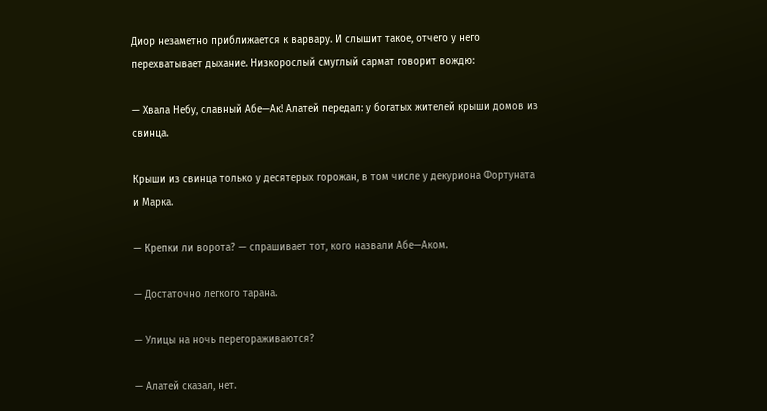Диор незаметно приближается к варвару. И слышит такое, отчего у него перехватывает дыхание. Низкорослый смуглый сармат говорит вождю:

— Хвала Небу, славный Абе—Ак! Алатей передал: у богатых жителей крыши домов из свинца.

Крыши из свинца только у десятерых горожан, в том числе у декуриона Фортуната и Марка.

— Крепки ли ворота? — спрашивает тот, кого назвали Абе—Аком.

— Достаточно легкого тарана.

— Улицы на ночь перегораживаются?

— Алатей сказал, нет.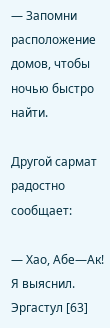— Запомни расположение домов, чтобы ночью быстро найти.

Другой сармат радостно сообщает:

— Хао, Абе—Ак! Я выяснил. Эргастул [63]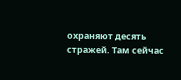охраняют десять стражей. Там сейчас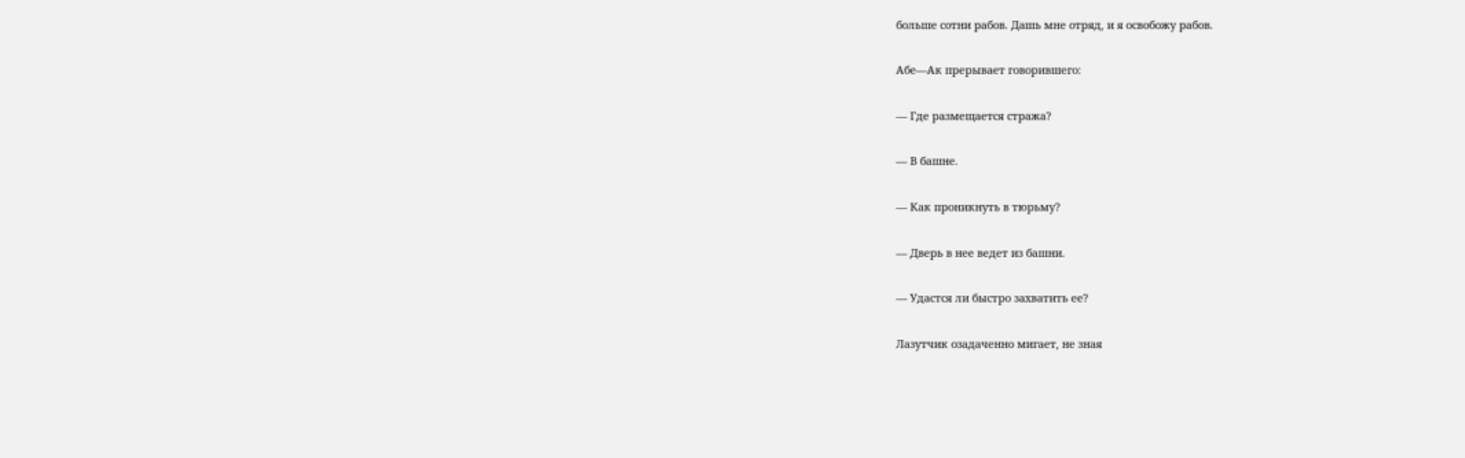больше сотни рабов. Дашь мне отряд, и я освобожу рабов.

Абе—Ак прерывает говорившего:

— Где размещается стража?

— В башне.

— Как проникнуть в тюрьму?

— Дверь в нее ведет из башни.

— Удастся ли быстро захватить ее?

Лазутчик озадаченно мигает, не зная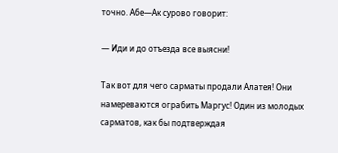точно. Абе—Ак сурово говорит:

— Иди и до отъезда все выясни!

Так вот для чего сарматы продали Алатея! Они намереваются ограбить Маргус! Один из молодых сарматов, как бы подтверждая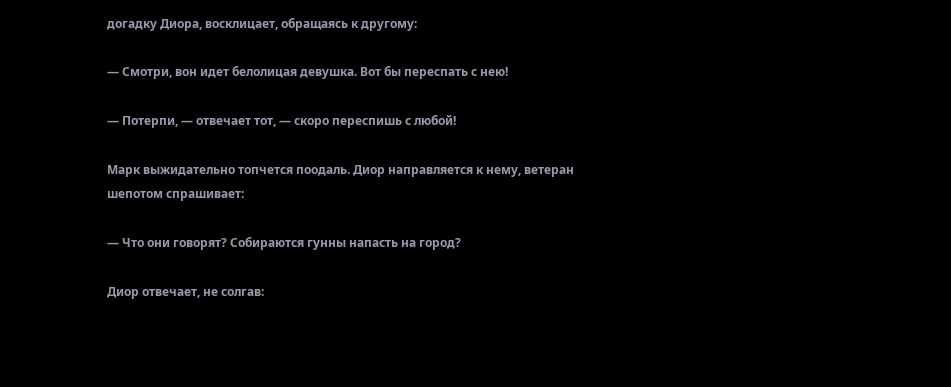догадку Диора, восклицает, обращаясь к другому:

— Смотри, вон идет белолицая девушка. Вот бы переспать с нею!

— Потерпи, — отвечает тот, — скоро переспишь с любой!

Марк выжидательно топчется поодаль. Диор направляется к нему, ветеран шепотом спрашивает:

— Что они говорят? Собираются гунны напасть на город?

Диор отвечает, не солгав: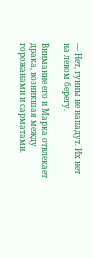— Нет, гунны не нападут. Их нет на левом берегу.

Внимание его и Марка отвлекает драка, возникшая между горожанами и сарматами.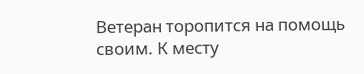Ветеран торопится на помощь своим. К месту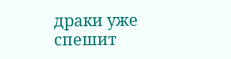драки уже спешит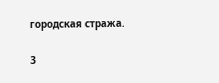городская стража.

3